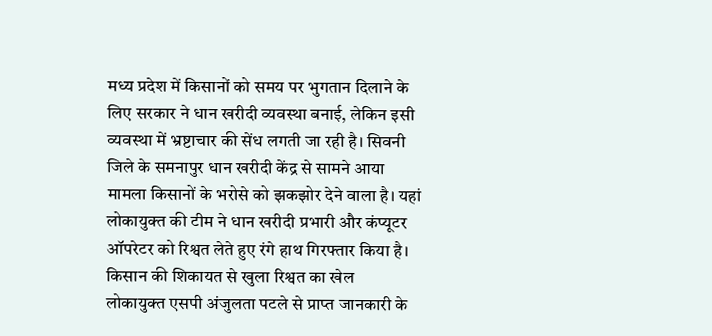मध्य प्रदेश में किसानों को समय पर भुगतान दिलाने के लिए सरकार ने धान खरीदी व्यवस्था बनाई, लेकिन इसी व्यवस्था में भ्रष्टाचार की सेंध लगती जा रही है। सिवनी जिले के समनापुर धान खरीदी केंद्र से सामने आया मामला किसानों के भरोसे को झकझोर देने वाला है। यहां लोकायुक्त की टीम ने धान खरीदी प्रभारी और कंप्यूटर ऑपरेटर को रिश्वत लेते हुए रंगे हाथ गिरफ्तार किया है।
किसान की शिकायत से खुला रिश्वत का खेल
लोकायुक्त एसपी अंजुलता पटले से प्राप्त जानकारी के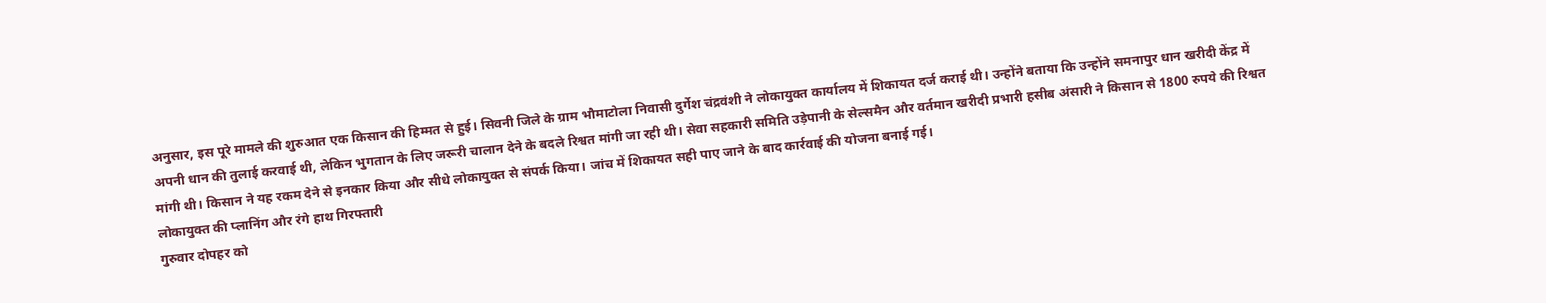अनुसार, इस पूरे मामले की शुरुआत एक किसान की हिम्मत से हुई। सिवनी जिले के ग्राम भौमाटोला निवासी दुर्गेश चंद्रवंशी ने लोकायुक्त कार्यालय में शिकायत दर्ज कराई थी। उन्होंने बताया कि उन्होंने समनापुर धान खरीदी केंद्र में अपनी धान की तुलाई करवाई थी, लेकिन भुगतान के लिए जरूरी चालान देने के बदले रिश्वत मांगी जा रही थी। सेवा सहकारी समिति उड़ेपानी के सेल्समैन और वर्तमान खरीदी प्रभारी हसीब अंसारी ने किसान से 1800 रुपये की रिश्वत मांगी थी। किसान ने यह रकम देने से इनकार किया और सीधे लोकायुक्त से संपर्क किया। जांच में शिकायत सही पाए जाने के बाद कार्रवाई की योजना बनाई गई।
लोकायुक्त की प्लानिंग और रंगे हाथ गिरफ्तारी
गुरुवार दोपहर को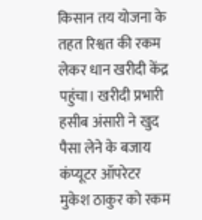किसान तय योजना के तहत रिश्वत की रकम लेकर धान खरीदी केंद्र पहुंचा। खरीदी प्रभारी हसीब अंसारी ने खुद पैसा लेने के बजाय कंप्यूटर ऑपरेटर मुकेश ठाकुर को रकम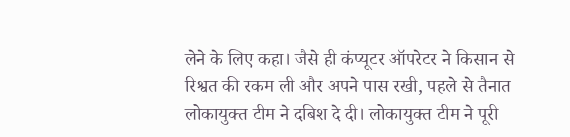लेने के लिए कहा। जैसे ही कंप्यूटर ऑपरेटर ने किसान से रिश्वत की रकम ली और अपने पास रखी, पहले से तैनात लोकायुक्त टीम ने दबिश दे दी। लोकायुक्त टीम ने पूरी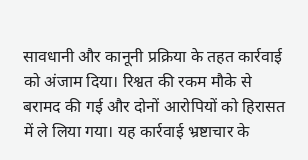सावधानी और कानूनी प्रक्रिया के तहत कार्रवाई को अंजाम दिया। रिश्वत की रकम मौके से बरामद की गई और दोनों आरोपियों को हिरासत में ले लिया गया। यह कार्रवाई भ्रष्टाचार के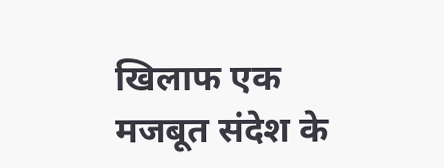खिलाफ एक मजबूत संदेश के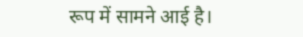रूप में सामने आई है।